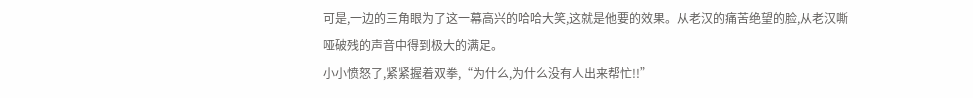可是,一边的三角眼为了这一幕高兴的哈哈大笑,这就是他要的效果。从老汉的痛苦绝望的脸,从老汉嘶哑破残的声音中得到极大的满足。
小小愤怒了,紧紧握着双拳,“为什么,为什么没有人出来帮忙!!”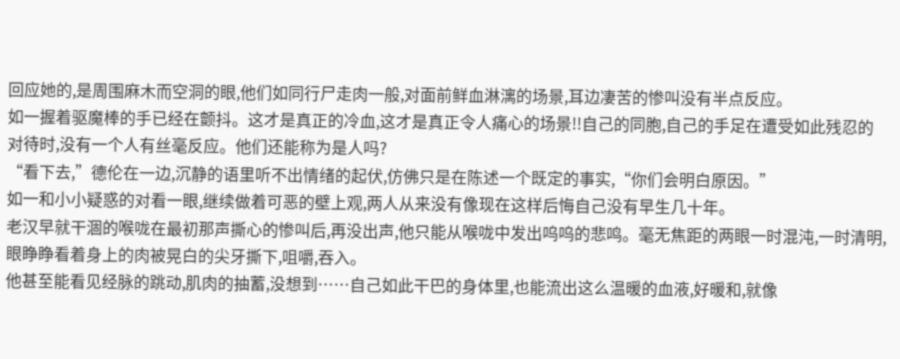回应她的,是周围麻木而空洞的眼,他们如同行尸走肉一般,对面前鲜血淋漓的场景,耳边凄苦的惨叫没有半点反应。
如一握着驱魔棒的手已经在颤抖。这才是真正的冷血,这才是真正令人痛心的场景!!自己的同胞,自己的手足在遭受如此残忍的对待时,没有一个人有丝毫反应。他们还能称为是人吗?
“看下去,”德伦在一边,沉静的语里听不出情绪的起伏,仿佛只是在陈述一个既定的事实,“你们会明白原因。”
如一和小小疑惑的对看一眼,继续做着可恶的壁上观,两人从来没有像现在这样后悔自己没有早生几十年。
老汉早就干涸的喉咙在最初那声撕心的惨叫后,再没出声,他只能从喉咙中发出呜呜的悲鸣。毫无焦距的两眼一时混沌,一时清明,眼睁睁看着身上的肉被晃白的尖牙撕下,咀嚼,吞入。
他甚至能看见经脉的跳动,肌肉的抽蓄,没想到……自己如此干巴的身体里,也能流出这么温暖的血液,好暖和,就像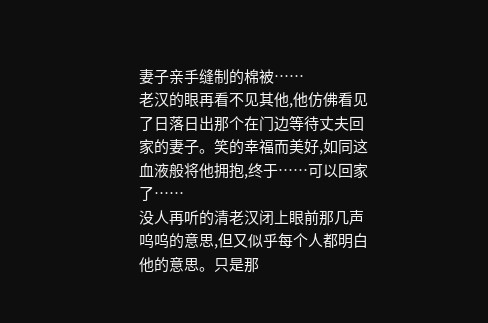妻子亲手缝制的棉被……
老汉的眼再看不见其他,他仿佛看见了日落日出那个在门边等待丈夫回家的妻子。笑的幸福而美好,如同这血液般将他拥抱,终于……可以回家了……
没人再听的清老汉闭上眼前那几声呜呜的意思,但又似乎每个人都明白他的意思。只是那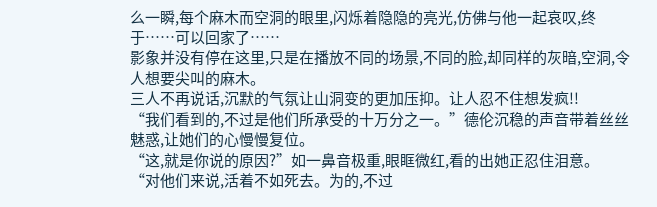么一瞬,每个麻木而空洞的眼里,闪烁着隐隐的亮光,仿佛与他一起哀叹,终于……可以回家了……
影象并没有停在这里,只是在播放不同的场景,不同的脸,却同样的灰暗,空洞,令人想要尖叫的麻木。
三人不再说话,沉默的气氛让山洞变的更加压抑。让人忍不住想发疯!!
“我们看到的,不过是他们所承受的十万分之一。”德伦沉稳的声音带着丝丝魅惑,让她们的心慢慢复位。
“这,就是你说的原因?”如一鼻音极重,眼眶微红,看的出她正忍住泪意。
“对他们来说,活着不如死去。为的,不过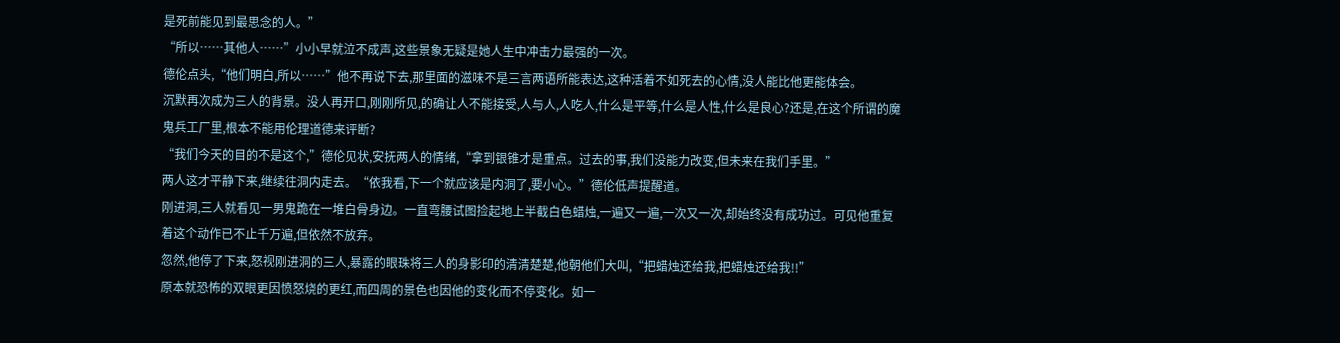是死前能见到最思念的人。”
“所以……其他人……”小小早就泣不成声,这些景象无疑是她人生中冲击力最强的一次。
德伦点头,“他们明白,所以……”他不再说下去,那里面的滋味不是三言两语所能表达,这种活着不如死去的心情,没人能比他更能体会。
沉默再次成为三人的背景。没人再开口,刚刚所见,的确让人不能接受,人与人,人吃人,什么是平等,什么是人性,什么是良心?还是,在这个所谓的魔鬼兵工厂里,根本不能用伦理道德来评断?
“我们今天的目的不是这个,”德伦见状,安抚两人的情绪,“拿到银锥才是重点。过去的事,我们没能力改变,但未来在我们手里。”
两人这才平静下来,继续往洞内走去。“依我看,下一个就应该是内洞了,要小心。”德伦低声提醒道。
刚进洞,三人就看见一男鬼跪在一堆白骨身边。一直弯腰试图捡起地上半截白色蜡烛,一遍又一遍,一次又一次,却始终没有成功过。可见他重复着这个动作已不止千万遍,但依然不放弃。
忽然,他停了下来,怒视刚进洞的三人,暴露的眼珠将三人的身影印的清清楚楚,他朝他们大叫,“把蜡烛还给我,把蜡烛还给我!!”
原本就恐怖的双眼更因愤怒烧的更红,而四周的景色也因他的变化而不停变化。如一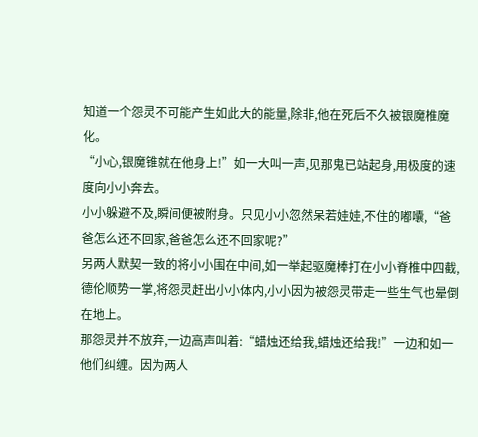知道一个怨灵不可能产生如此大的能量,除非,他在死后不久被银魔椎魔化。
“小心,银魔锥就在他身上!”如一大叫一声,见那鬼已站起身,用极度的速度向小小奔去。
小小躲避不及,瞬间便被附身。只见小小忽然呆若娃娃,不住的嘟囔,“爸爸怎么还不回家,爸爸怎么还不回家呢?”
另两人默契一致的将小小围在中间,如一举起驱魔棒打在小小脊椎中四截,德伦顺势一掌,将怨灵赶出小小体内,小小因为被怨灵带走一些生气也晕倒在地上。
那怨灵并不放弃,一边高声叫着:“蜡烛还给我,蜡烛还给我!”一边和如一他们纠缠。因为两人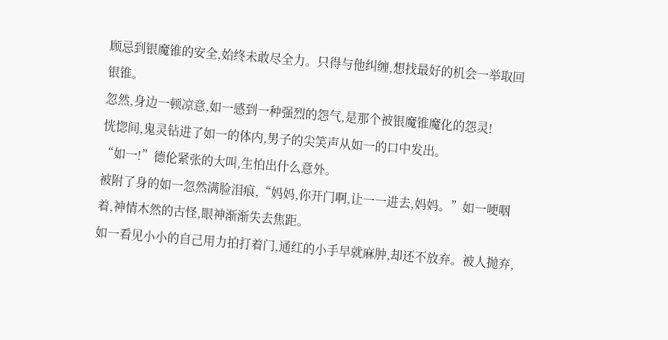顾忌到银魔锥的安全,始终未敢尽全力。只得与他纠缠,想找最好的机会一举取回银锥。
忽然,身边一顿凉意,如一感到一种强烈的怨气,是那个被银魔锥魔化的怨灵!
恍惚间,鬼灵钻进了如一的体内,男子的尖笑声从如一的口中发出。
“如一!”德伦紧张的大叫,生怕出什么意外。
被附了身的如一忽然满脸泪痕,“妈妈,你开门啊,让一一进去,妈妈。”如一哽咽着,神情木然的古怪,眼神渐渐失去焦距。
如一看见小小的自己用力拍打着门,通红的小手早就麻肿,却还不放弃。被人抛弃,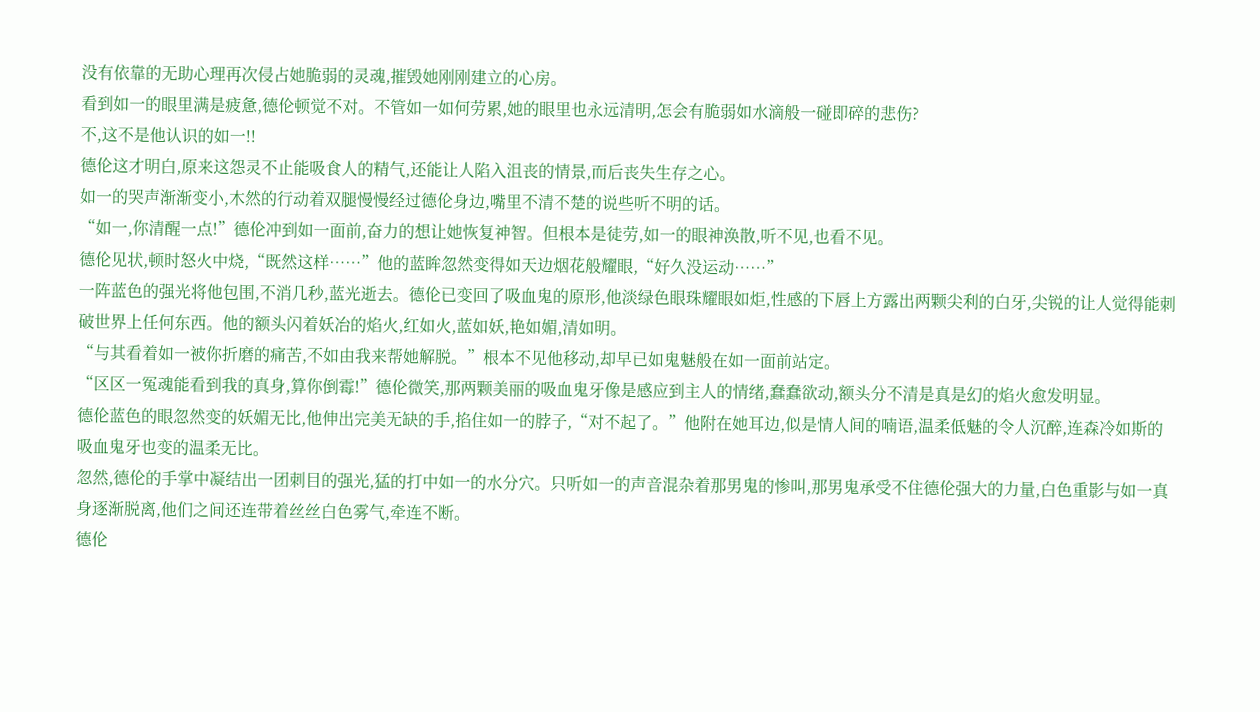没有依靠的无助心理再次侵占她脆弱的灵魂,摧毁她刚刚建立的心房。
看到如一的眼里满是疲惫,德伦顿觉不对。不管如一如何劳累,她的眼里也永远清明,怎会有脆弱如水滴般一碰即碎的悲伤?
不,这不是他认识的如一!!
德伦这才明白,原来这怨灵不止能吸食人的精气,还能让人陷入沮丧的情景,而后丧失生存之心。
如一的哭声渐渐变小,木然的行动着双腿慢慢经过德伦身边,嘴里不清不楚的说些听不明的话。
“如一,你清醒一点!”德伦冲到如一面前,奋力的想让她恢复神智。但根本是徒劳,如一的眼神涣散,听不见,也看不见。
德伦见状,顿时怒火中烧,“既然这样……”他的蓝眸忽然变得如天边烟花般耀眼,“好久没运动……”
一阵蓝色的强光将他包围,不消几秒,蓝光逝去。德伦已变回了吸血鬼的原形,他淡绿色眼珠耀眼如炬,性感的下唇上方露出两颗尖利的白牙,尖锐的让人觉得能刺破世界上任何东西。他的额头闪着妖冶的焰火,红如火,蓝如妖,艳如媚,清如明。
“与其看着如一被你折磨的痛苦,不如由我来帮她解脱。”根本不见他移动,却早已如鬼魅般在如一面前站定。
“区区一冤魂能看到我的真身,算你倒霉!”德伦微笑,那两颗美丽的吸血鬼牙像是感应到主人的情绪,蠢蠢欲动,额头分不清是真是幻的焰火愈发明显。
德伦蓝色的眼忽然变的妖媚无比,他伸出完美无缺的手,掐住如一的脖子,“对不起了。”他附在她耳边,似是情人间的喃语,温柔低魅的令人沉醉,连森冷如斯的吸血鬼牙也变的温柔无比。
忽然,德伦的手掌中凝结出一团刺目的强光,猛的打中如一的水分穴。只听如一的声音混杂着那男鬼的惨叫,那男鬼承受不住德伦强大的力量,白色重影与如一真身逐渐脱离,他们之间还连带着丝丝白色雾气,牵连不断。
德伦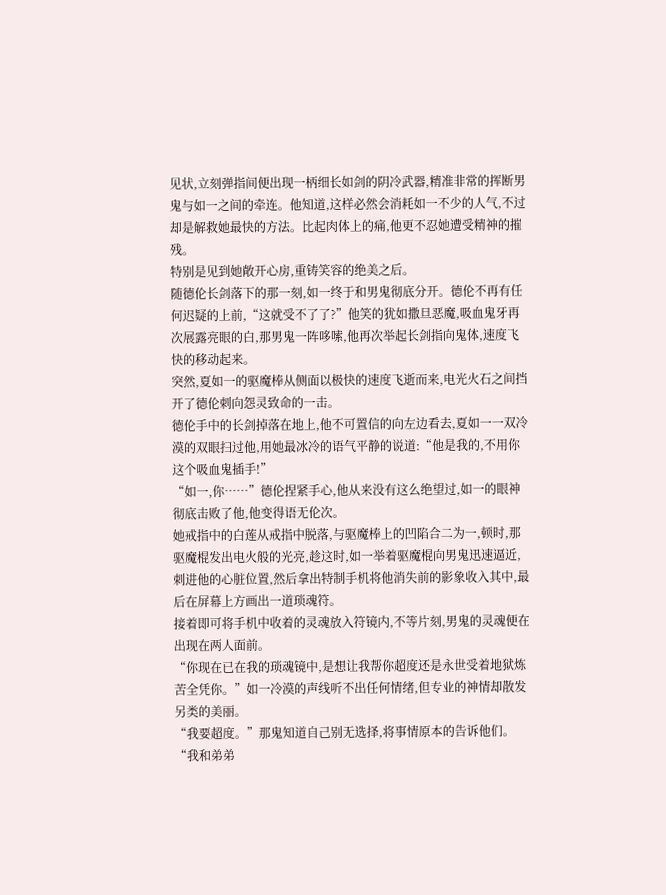见状,立刻弹指间便出现一柄细长如剑的阴冷武器,精准非常的挥断男鬼与如一之间的牵连。他知道,这样必然会消耗如一不少的人气,不过却是解救她最快的方法。比起肉体上的痛,他更不忍她遭受精神的摧残。
特别是见到她敞开心房,重铸笑容的绝美之后。
随德伦长剑落下的那一刻,如一终于和男鬼彻底分开。德伦不再有任何迟疑的上前,“这就受不了了?”他笑的犹如撒旦恶魔,吸血鬼牙再次展露亮眼的白,那男鬼一阵哆嗦,他再次举起长剑指向鬼体,速度飞快的移动起来。
突然,夏如一的驱魔棒从侧面以极快的速度飞逝而来,电光火石之间挡开了德伦刺向怨灵致命的一击。
德伦手中的长剑掉落在地上,他不可置信的向左边看去,夏如一一双冷漠的双眼扫过他,用她最冰冷的语气平静的说道:“他是我的,不用你这个吸血鬼插手!”
“如一,你……”德伦捏紧手心,他从来没有这么绝望过,如一的眼神彻底击败了他,他变得语无伦次。
她戒指中的白莲从戒指中脱落,与驱魔棒上的凹陷合二为一,顿时,那驱魔棍发出电火般的光亮,趁这时,如一举着驱魔棍向男鬼迅速逼近,刺进他的心脏位置,然后拿出特制手机将他消失前的影象收入其中,最后在屏幕上方画出一道琐魂符。
接着即可将手机中收着的灵魂放入符镜内,不等片刻,男鬼的灵魂便在出现在两人面前。
“你现在已在我的琐魂镜中,是想让我帮你超度还是永世受着地狱炼苦全凭你。”如一冷漠的声线听不出任何情绪,但专业的神情却散发另类的美丽。
“我要超度。”那鬼知道自己别无选择,将事情原本的告诉他们。
“我和弟弟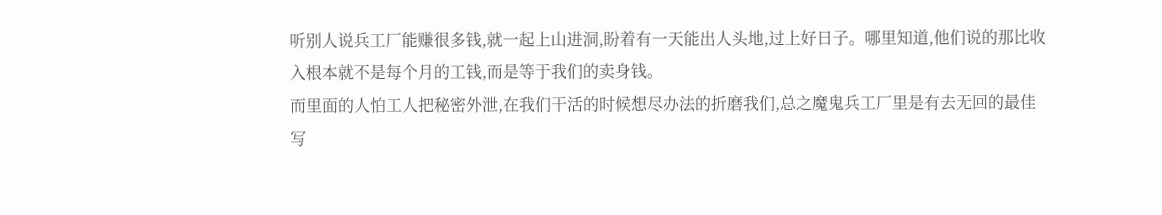听别人说兵工厂能赚很多钱,就一起上山进洞,盼着有一天能出人头地,过上好日子。哪里知道,他们说的那比收入根本就不是每个月的工钱,而是等于我们的卖身钱。
而里面的人怕工人把秘密外泄,在我们干活的时候想尽办法的折磨我们,总之魔鬼兵工厂里是有去无回的最佳写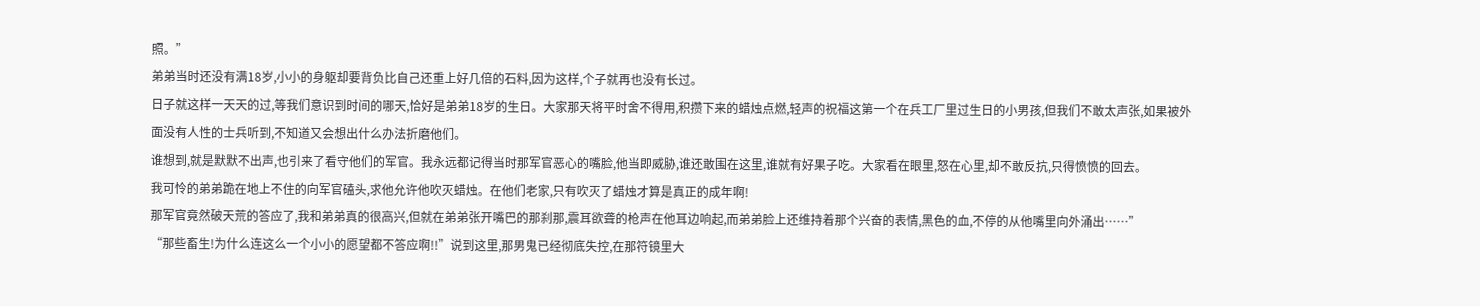照。”
弟弟当时还没有满18岁,小小的身躯却要背负比自己还重上好几倍的石料,因为这样,个子就再也没有长过。
日子就这样一天天的过,等我们意识到时间的哪天,恰好是弟弟18岁的生日。大家那天将平时舍不得用,积攒下来的蜡烛点燃,轻声的祝福这第一个在兵工厂里过生日的小男孩,但我们不敢太声张,如果被外面没有人性的士兵听到,不知道又会想出什么办法折磨他们。
谁想到,就是默默不出声,也引来了看守他们的军官。我永远都记得当时那军官恶心的嘴脸,他当即威胁,谁还敢围在这里,谁就有好果子吃。大家看在眼里,怒在心里,却不敢反抗,只得愤愤的回去。
我可怜的弟弟跪在地上不住的向军官磕头,求他允许他吹灭蜡烛。在他们老家,只有吹灭了蜡烛才算是真正的成年啊!
那军官竟然破天荒的答应了,我和弟弟真的很高兴,但就在弟弟张开嘴巴的那刹那,震耳欲聋的枪声在他耳边响起,而弟弟脸上还维持着那个兴奋的表情,黑色的血,不停的从他嘴里向外涌出……”
“那些畜生!为什么连这么一个小小的愿望都不答应啊!!”说到这里,那男鬼已经彻底失控,在那符镜里大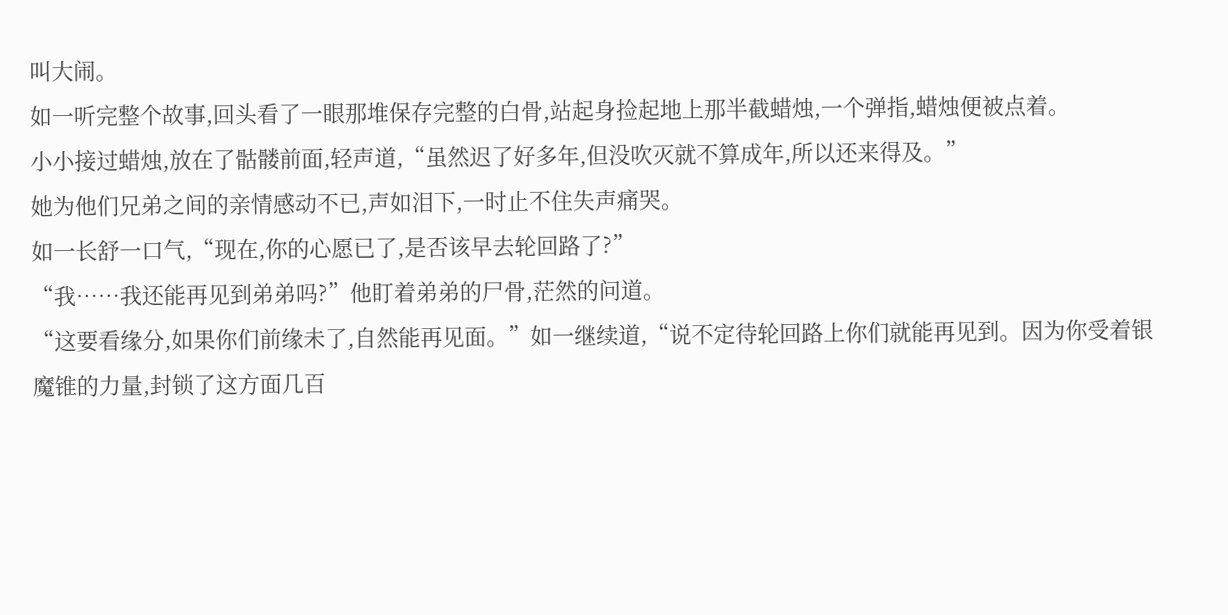叫大闹。
如一听完整个故事,回头看了一眼那堆保存完整的白骨,站起身捡起地上那半截蜡烛,一个弹指,蜡烛便被点着。
小小接过蜡烛,放在了骷髅前面,轻声道,“虽然迟了好多年,但没吹灭就不算成年,所以还来得及。”
她为他们兄弟之间的亲情感动不已,声如泪下,一时止不住失声痛哭。
如一长舒一口气,“现在,你的心愿已了,是否该早去轮回路了?”
“我……我还能再见到弟弟吗?”他盯着弟弟的尸骨,茫然的问道。
“这要看缘分,如果你们前缘未了,自然能再见面。”如一继续道,“说不定待轮回路上你们就能再见到。因为你受着银魔锥的力量,封锁了这方面几百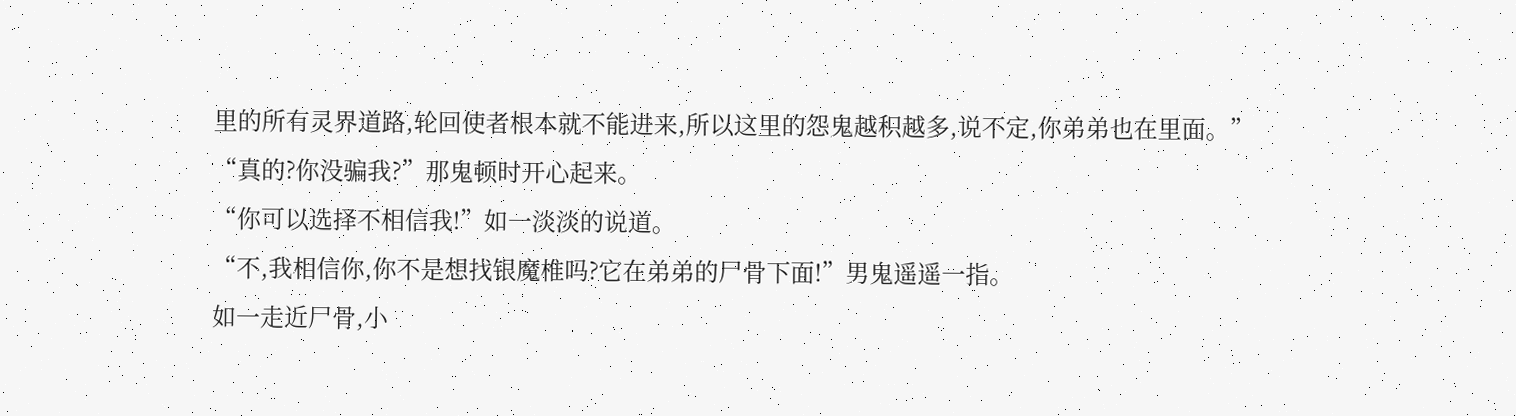里的所有灵界道路,轮回使者根本就不能进来,所以这里的怨鬼越积越多,说不定,你弟弟也在里面。”
“真的?你没骗我?”那鬼顿时开心起来。
“你可以选择不相信我!”如一淡淡的说道。
“不,我相信你,你不是想找银魔椎吗?它在弟弟的尸骨下面!”男鬼遥遥一指。
如一走近尸骨,小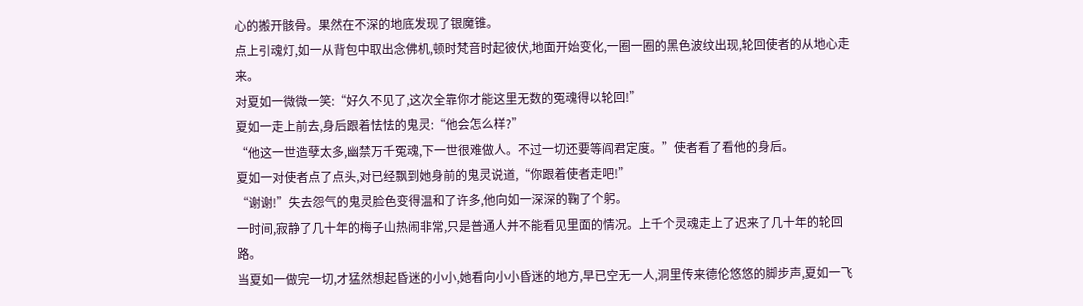心的搬开骸骨。果然在不深的地底发现了银魔锥。
点上引魂灯,如一从背包中取出念佛机,顿时梵音时起彼伏,地面开始变化,一圈一圈的黑色波纹出现,轮回使者的从地心走来。
对夏如一微微一笑:“好久不见了,这次全靠你才能这里无数的冤魂得以轮回!”
夏如一走上前去,身后跟着怯怯的鬼灵:“他会怎么样?”
“他这一世造孽太多,幽禁万千冤魂,下一世很难做人。不过一切还要等阎君定度。”使者看了看他的身后。
夏如一对使者点了点头,对已经飘到她身前的鬼灵说道,“你跟着使者走吧!”
“谢谢!”失去怨气的鬼灵脸色变得温和了许多,他向如一深深的鞠了个躬。
一时间,寂静了几十年的梅子山热闹非常,只是普通人并不能看见里面的情况。上千个灵魂走上了迟来了几十年的轮回路。
当夏如一做完一切,才猛然想起昏迷的小小,她看向小小昏迷的地方,早已空无一人,洞里传来德伦悠悠的脚步声,夏如一飞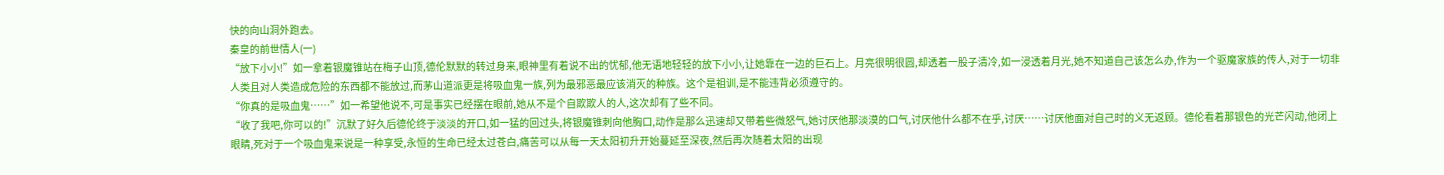快的向山洞外跑去。
秦皇的前世情人(一)
“放下小小!”如一拿着银魔锥站在梅子山顶,德伦默默的转过身来,眼神里有着说不出的忧郁,他无语地轻轻的放下小小,让她靠在一边的巨石上。月亮很明很圆,却透着一股子清冷,如一浸透着月光,她不知道自己该怎么办,作为一个驱魔家族的传人,对于一切非人类且对人类造成危险的东西都不能放过,而茅山道派更是将吸血鬼一族,列为最邪恶最应该消灭的种族。这个是祖训,是不能违背必须遵守的。
“你真的是吸血鬼……”如一希望他说不,可是事实已经摆在眼前,她从不是个自欺欺人的人,这次却有了些不同。
“收了我吧,你可以的!”沉默了好久后德伦终于淡淡的开口,如一猛的回过头,将银魔锥刺向他胸口,动作是那么迅速却又带着些微怒气,她讨厌他那淡漠的口气,讨厌他什么都不在乎,讨厌……讨厌他面对自己时的义无返顾。德伦看着那银色的光芒闪动,他闭上眼睛,死对于一个吸血鬼来说是一种享受,永恒的生命已经太过苍白,痛苦可以从每一天太阳初升开始蔓延至深夜,然后再次随着太阳的出现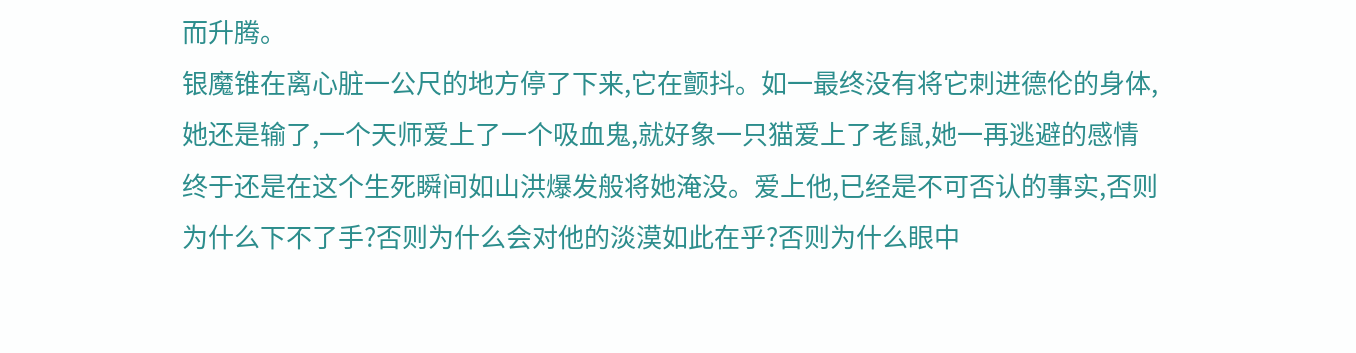而升腾。
银魔锥在离心脏一公尺的地方停了下来,它在颤抖。如一最终没有将它刺进德伦的身体,她还是输了,一个天师爱上了一个吸血鬼,就好象一只猫爱上了老鼠,她一再逃避的感情终于还是在这个生死瞬间如山洪爆发般将她淹没。爱上他,已经是不可否认的事实,否则为什么下不了手?否则为什么会对他的淡漠如此在乎?否则为什么眼中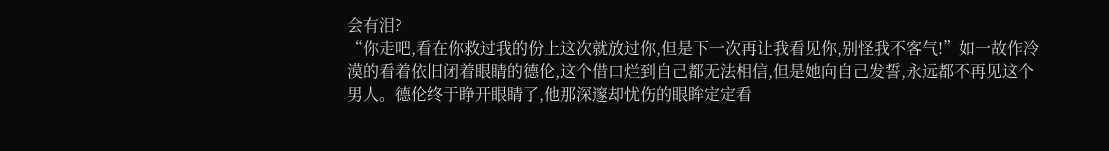会有泪?
“你走吧,看在你救过我的份上这次就放过你,但是下一次再让我看见你,别怪我不客气!”如一故作冷漠的看着依旧闭着眼睛的德伦,这个借口烂到自己都无法相信,但是她向自己发誓,永远都不再见这个男人。德伦终于睁开眼睛了,他那深邃却忧伤的眼眸定定看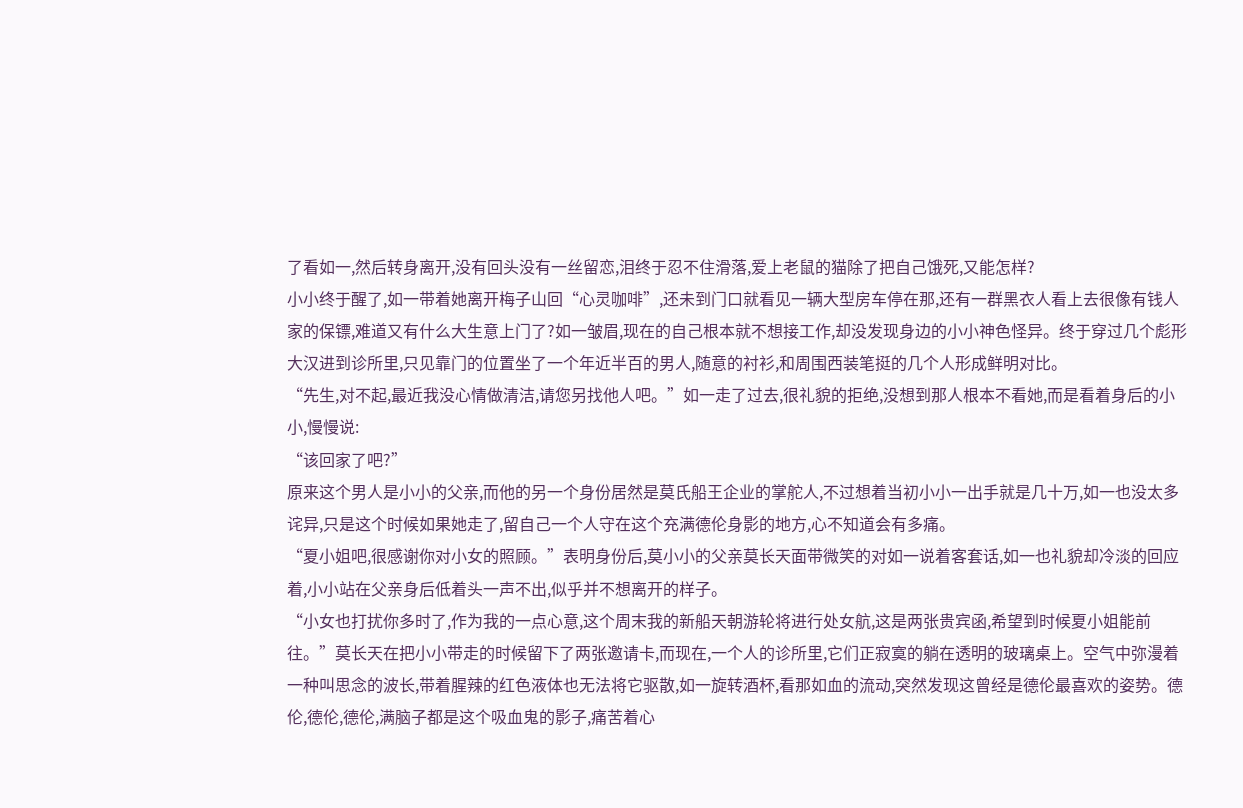了看如一,然后转身离开,没有回头没有一丝留恋,泪终于忍不住滑落,爱上老鼠的猫除了把自己饿死,又能怎样?
小小终于醒了,如一带着她离开梅子山回“心灵咖啡”,还未到门口就看见一辆大型房车停在那,还有一群黑衣人看上去很像有钱人家的保镖,难道又有什么大生意上门了?如一皱眉,现在的自己根本就不想接工作,却没发现身边的小小神色怪异。终于穿过几个彪形大汉进到诊所里,只见靠门的位置坐了一个年近半百的男人,随意的衬衫,和周围西装笔挺的几个人形成鲜明对比。
“先生,对不起,最近我没心情做清洁,请您另找他人吧。”如一走了过去,很礼貌的拒绝,没想到那人根本不看她,而是看着身后的小小,慢慢说:
“该回家了吧?”
原来这个男人是小小的父亲,而他的另一个身份居然是莫氏船王企业的掌舵人,不过想着当初小小一出手就是几十万,如一也没太多诧异,只是这个时候如果她走了,留自己一个人守在这个充满德伦身影的地方,心不知道会有多痛。
“夏小姐吧,很感谢你对小女的照顾。”表明身份后,莫小小的父亲莫长天面带微笑的对如一说着客套话,如一也礼貌却冷淡的回应着,小小站在父亲身后低着头一声不出,似乎并不想离开的样子。
“小女也打扰你多时了,作为我的一点心意,这个周末我的新船天朝游轮将进行处女航,这是两张贵宾函,希望到时候夏小姐能前往。”莫长天在把小小带走的时候留下了两张邀请卡,而现在,一个人的诊所里,它们正寂寞的躺在透明的玻璃桌上。空气中弥漫着一种叫思念的波长,带着腥辣的红色液体也无法将它驱散,如一旋转酒杯,看那如血的流动,突然发现这曾经是德伦最喜欢的姿势。德伦,德伦,德伦,满脑子都是这个吸血鬼的影子,痛苦着心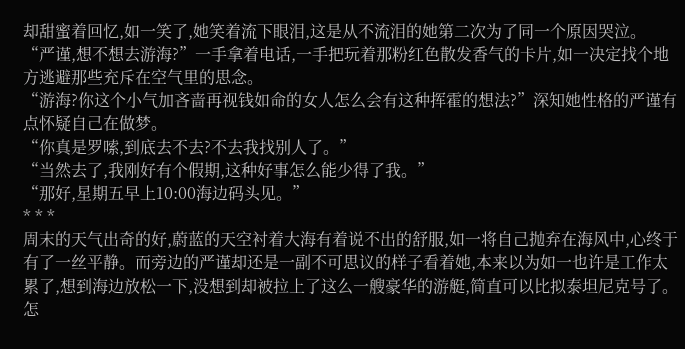却甜蜜着回忆,如一笑了,她笑着流下眼泪,这是从不流泪的她第二次为了同一个原因哭泣。
“严谨,想不想去游海?”一手拿着电话,一手把玩着那粉红色散发香气的卡片,如一决定找个地方逃避那些充斥在空气里的思念。
“游海?你这个小气加吝啬再视钱如命的女人怎么会有这种挥霍的想法?”深知她性格的严谨有点怀疑自己在做梦。
“你真是罗嗦,到底去不去?不去我找别人了。”
“当然去了,我刚好有个假期,这种好事怎么能少得了我。”
“那好,星期五早上10:00海边码头见。”
* * *
周末的天气出奇的好,蔚蓝的天空衬着大海有着说不出的舒服,如一将自己抛弃在海风中,心终于有了一丝平静。而旁边的严谨却还是一副不可思议的样子看着她,本来以为如一也许是工作太累了,想到海边放松一下,没想到却被拉上了这么一艘豪华的游艇,简直可以比拟泰坦尼克号了。怎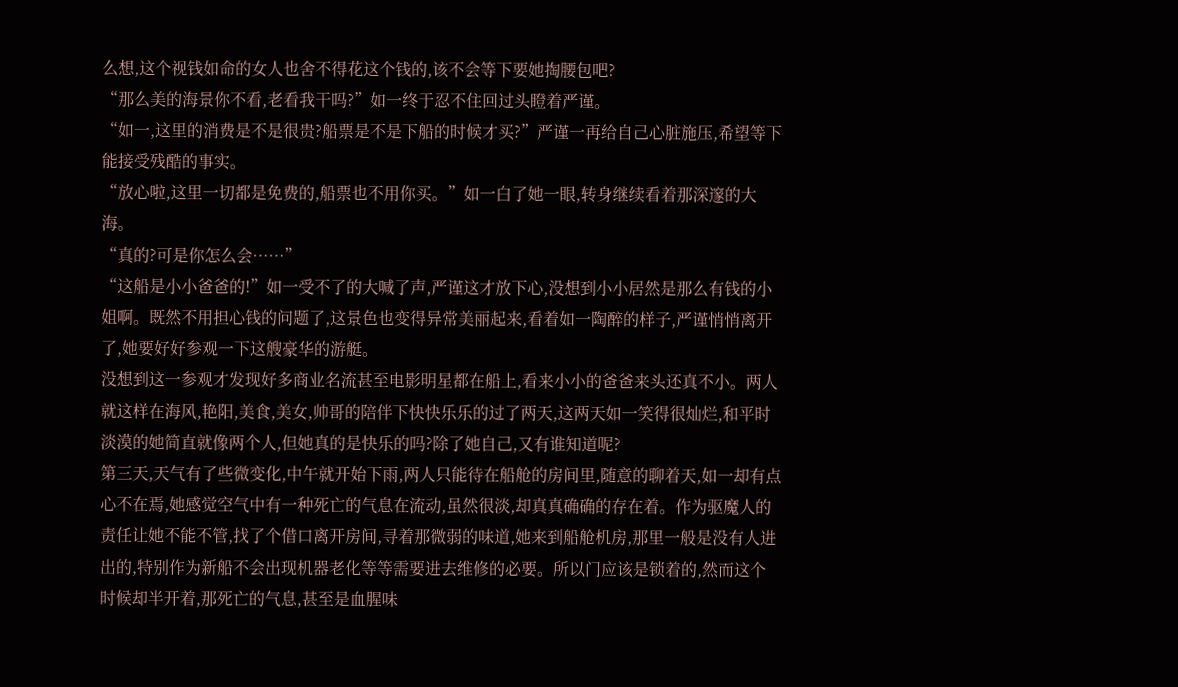么想,这个视钱如命的女人也舍不得花这个钱的,该不会等下要她掏腰包吧?
“那么美的海景你不看,老看我干吗?”如一终于忍不住回过头瞪着严谨。
“如一,这里的消费是不是很贵?船票是不是下船的时候才买?”严谨一再给自己心脏施压,希望等下能接受残酷的事实。
“放心啦,这里一切都是免费的,船票也不用你买。”如一白了她一眼,转身继续看着那深邃的大海。
“真的?可是你怎么会……”
“这船是小小爸爸的!”如一受不了的大喊了声,严谨这才放下心,没想到小小居然是那么有钱的小姐啊。既然不用担心钱的问题了,这景色也变得异常美丽起来,看着如一陶醉的样子,严谨悄悄离开了,她要好好参观一下这艘豪华的游艇。
没想到这一参观才发现好多商业名流甚至电影明星都在船上,看来小小的爸爸来头还真不小。两人就这样在海风,艳阳,美食,美女,帅哥的陪伴下快快乐乐的过了两天,这两天如一笑得很灿烂,和平时淡漠的她简直就像两个人,但她真的是快乐的吗?除了她自己,又有谁知道呢?
第三天,天气有了些微变化,中午就开始下雨,两人只能待在船舱的房间里,随意的聊着天,如一却有点心不在焉,她感觉空气中有一种死亡的气息在流动,虽然很淡,却真真确确的存在着。作为驱魔人的责任让她不能不管,找了个借口离开房间,寻着那微弱的味道,她来到船舱机房,那里一般是没有人进出的,特别作为新船不会出现机器老化等等需要进去维修的必要。所以门应该是锁着的,然而这个时候却半开着,那死亡的气息,甚至是血腥味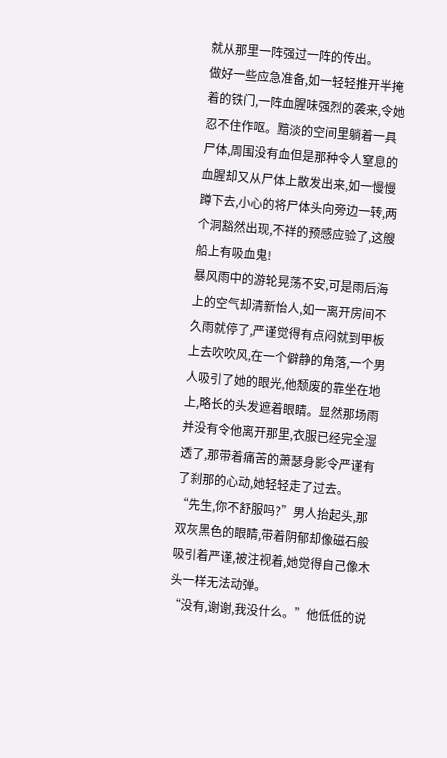就从那里一阵强过一阵的传出。
做好一些应急准备,如一轻轻推开半掩着的铁门,一阵血腥味强烈的袭来,令她忍不住作呕。黯淡的空间里躺着一具尸体,周围没有血但是那种令人窒息的血腥却又从尸体上散发出来,如一慢慢蹲下去,小心的将尸体头向旁边一转,两个洞豁然出现,不祥的预感应验了,这艘船上有吸血鬼!
暴风雨中的游轮晃荡不安,可是雨后海上的空气却清新怡人,如一离开房间不久雨就停了,严谨觉得有点闷就到甲板上去吹吹风,在一个僻静的角落,一个男人吸引了她的眼光,他颓废的靠坐在地上,略长的头发遮着眼睛。显然那场雨并没有令他离开那里,衣服已经完全湿透了,那带着痛苦的萧瑟身影令严谨有了刹那的心动,她轻轻走了过去。
“先生,你不舒服吗?”男人抬起头,那双灰黑色的眼睛,带着阴郁却像磁石般吸引着严谨,被注视着,她觉得自己像木头一样无法动弹。
“没有,谢谢,我没什么。”他低低的说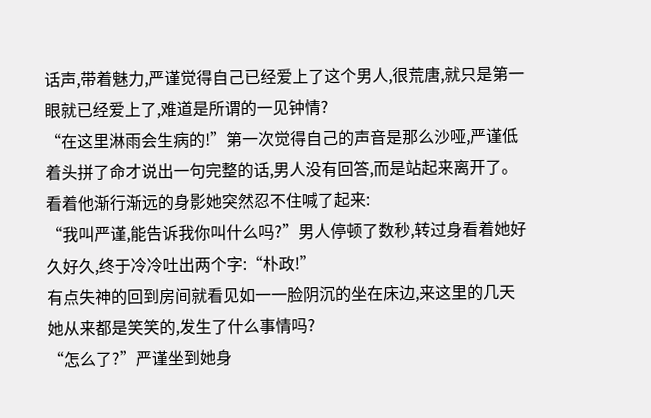话声,带着魅力,严谨觉得自己已经爱上了这个男人,很荒唐,就只是第一眼就已经爱上了,难道是所谓的一见钟情?
“在这里淋雨会生病的!”第一次觉得自己的声音是那么沙哑,严谨低着头拼了命才说出一句完整的话,男人没有回答,而是站起来离开了。看着他渐行渐远的身影她突然忍不住喊了起来:
“我叫严谨,能告诉我你叫什么吗?”男人停顿了数秒,转过身看着她好久好久,终于冷冷吐出两个字:“朴政!”
有点失神的回到房间就看见如一一脸阴沉的坐在床边,来这里的几天她从来都是笑笑的,发生了什么事情吗?
“怎么了?”严谨坐到她身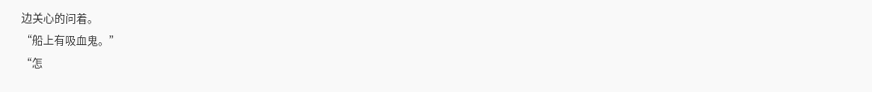边关心的问着。
“船上有吸血鬼。”
“怎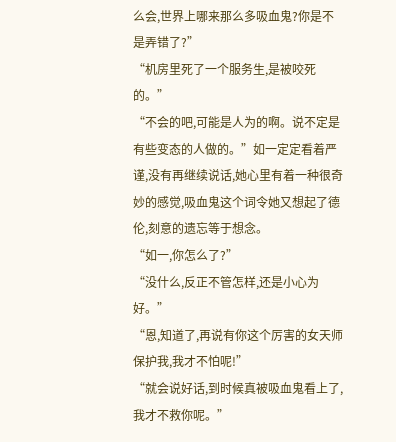么会,世界上哪来那么多吸血鬼?你是不是弄错了?”
“机房里死了一个服务生,是被咬死的。”
“不会的吧,可能是人为的啊。说不定是有些变态的人做的。”如一定定看着严谨,没有再继续说话,她心里有着一种很奇妙的感觉,吸血鬼这个词令她又想起了德伦,刻意的遗忘等于想念。
“如一,你怎么了?”
“没什么,反正不管怎样,还是小心为好。”
“恩,知道了,再说有你这个厉害的女天师保护我,我才不怕呢!”
“就会说好话,到时候真被吸血鬼看上了,我才不救你呢。”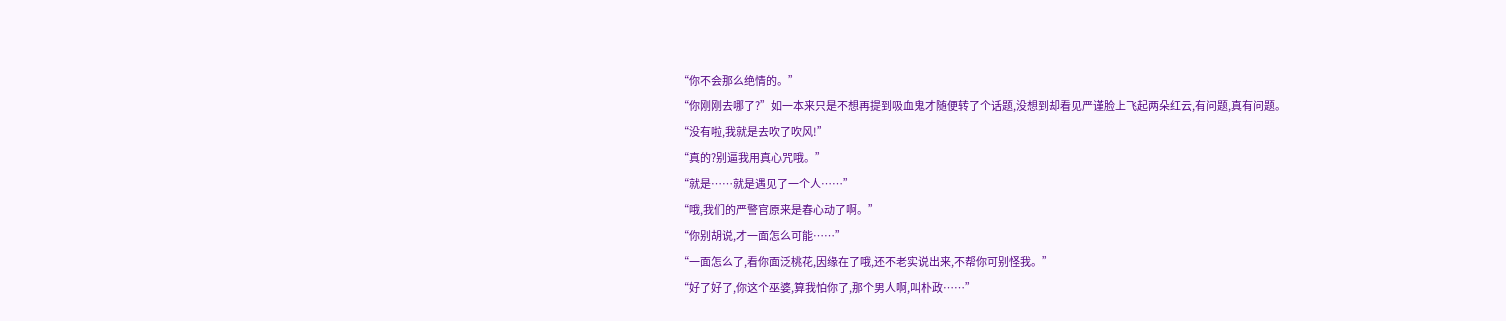“你不会那么绝情的。”
“你刚刚去哪了?”如一本来只是不想再提到吸血鬼才随便转了个话题,没想到却看见严谨脸上飞起两朵红云,有问题,真有问题。
“没有啦,我就是去吹了吹风!”
“真的?别逼我用真心咒哦。”
“就是……就是遇见了一个人……”
“哦,我们的严警官原来是春心动了啊。”
“你别胡说,才一面怎么可能……”
“一面怎么了,看你面泛桃花,因缘在了哦,还不老实说出来,不帮你可别怪我。”
“好了好了,你这个巫婆,算我怕你了,那个男人啊,叫朴政……”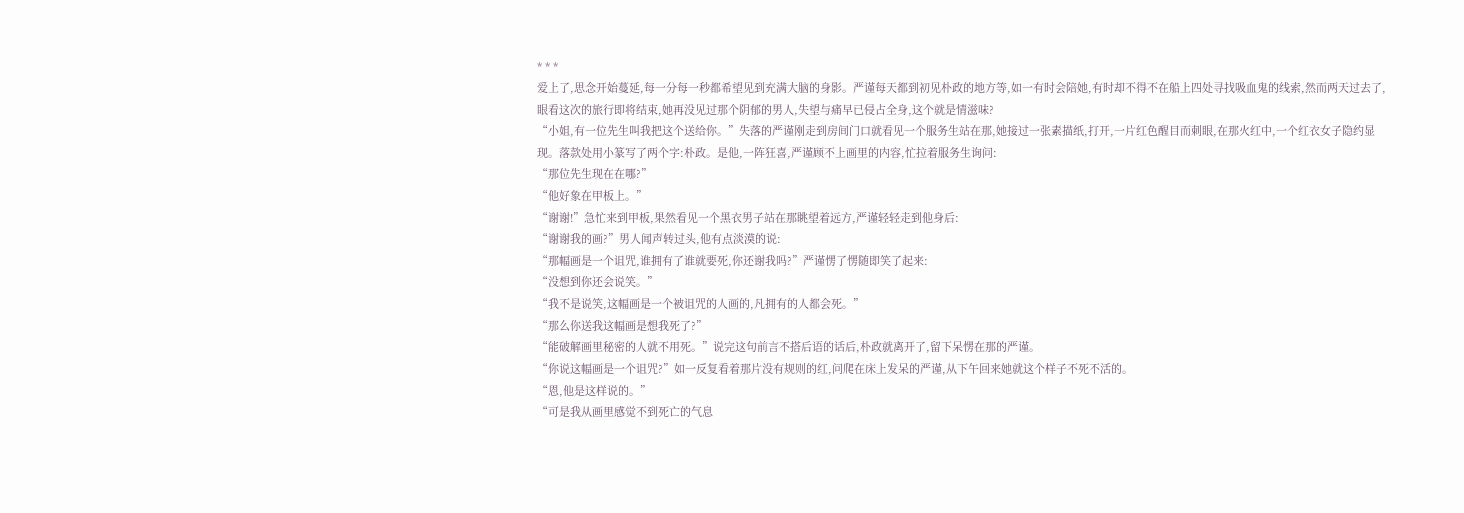* * *
爱上了,思念开始蔓延,每一分每一秒都希望见到充满大脑的身影。严谨每天都到初见朴政的地方等,如一有时会陪她,有时却不得不在船上四处寻找吸血鬼的线索,然而两天过去了,眼看这次的旅行即将结束,她再没见过那个阴郁的男人,失望与痛早已侵占全身,这个就是情滋味?
“小姐,有一位先生叫我把这个送给你。”失落的严谨刚走到房间门口就看见一个服务生站在那,她接过一张素描纸,打开,一片红色醒目而刺眼,在那火红中,一个红衣女子隐约显现。落款处用小篆写了两个字:朴政。是他,一阵狂喜,严谨顾不上画里的内容,忙拉着服务生询问:
“那位先生现在在哪?”
“他好象在甲板上。”
“谢谢!”急忙来到甲板,果然看见一个黑衣男子站在那眺望着远方,严谨轻轻走到他身后:
“谢谢我的画?”男人闻声转过头,他有点淡漠的说:
“那幅画是一个诅咒,谁拥有了谁就要死,你还谢我吗?”严谨愣了愣随即笑了起来:
“没想到你还会说笑。”
“我不是说笑,这幅画是一个被诅咒的人画的,凡拥有的人都会死。”
“那么你送我这幅画是想我死了?”
“能破解画里秘密的人就不用死。”说完这句前言不搭后语的话后,朴政就离开了,留下呆愣在那的严谨。
“你说这幅画是一个诅咒?”如一反复看着那片没有规则的红,问爬在床上发呆的严谨,从下午回来她就这个样子不死不活的。
“恩,他是这样说的。”
“可是我从画里感觉不到死亡的气息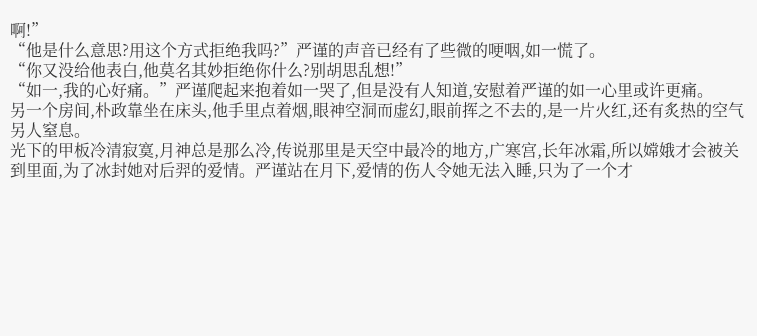啊!”
“他是什么意思?用这个方式拒绝我吗?”严谨的声音已经有了些微的哽咽,如一慌了。
“你又没给他表白,他莫名其妙拒绝你什么?别胡思乱想!”
“如一,我的心好痛。”严谨爬起来抱着如一哭了,但是没有人知道,安慰着严谨的如一心里或许更痛。
另一个房间,朴政靠坐在床头,他手里点着烟,眼神空洞而虚幻,眼前挥之不去的,是一片火红,还有炙热的空气另人窒息。
光下的甲板冷清寂寞,月神总是那么冷,传说那里是天空中最冷的地方,广寒宫,长年冰霜,所以嫦娥才会被关到里面,为了冰封她对后羿的爱情。严谨站在月下,爱情的伤人令她无法入睡,只为了一个才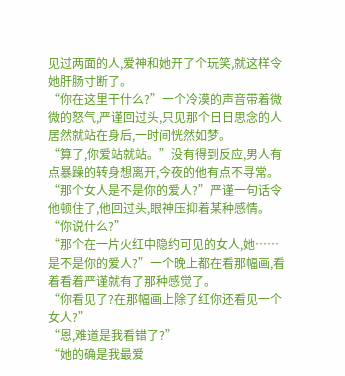见过两面的人,爱神和她开了个玩笑,就这样令她肝肠寸断了。
“你在这里干什么?”一个冷漠的声音带着微微的怒气,严谨回过头,只见那个日日思念的人居然就站在身后,一时间恍然如梦。
“算了,你爱站就站。”没有得到反应,男人有点暴躁的转身想离开,今夜的他有点不寻常。
“那个女人是不是你的爱人?”严谨一句话令他顿住了,他回过头,眼神压抑着某种感情。
“你说什么?”
“那个在一片火红中隐约可见的女人,她……是不是你的爱人?”一个晚上都在看那幅画,看着看着严谨就有了那种感觉了。
“你看见了?在那幅画上除了红你还看见一个女人?”
“恩,难道是我看错了?”
“她的确是我最爱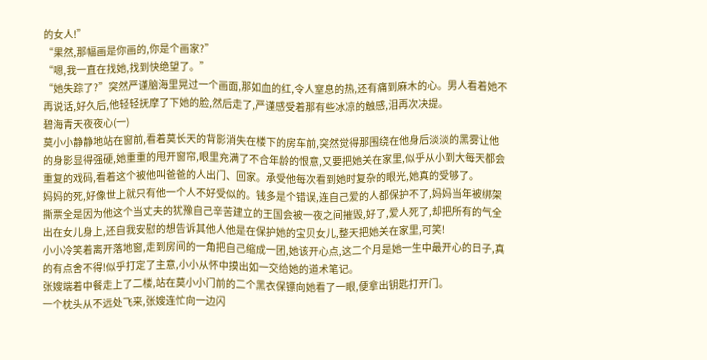的女人!”
“果然,那幅画是你画的,你是个画家?”
“嗯,我一直在找她,找到快绝望了。”
“她失踪了?”突然严谨脑海里晃过一个画面,那如血的红,令人窒息的热,还有痛到麻木的心。男人看着她不再说话,好久后,他轻轻抚摩了下她的脸,然后走了,严谨感受着那有些冰凉的触感,泪再次决提。
碧海青天夜夜心(一)
莫小小静静地站在窗前,看着莫长天的背影消失在楼下的房车前,突然觉得那围绕在他身后淡淡的黑雾让他的身影显得强硬,她重重的甩开窗帘,眼里充满了不合年龄的恨意,又要把她关在家里,似乎从小到大每天都会重复的戏码,看着这个被他叫爸爸的人出门、回家。承受他每次看到她时复杂的眼光,她真的受够了。
妈妈的死,好像世上就只有他一个人不好受似的。钱多是个错误,连自己爱的人都保护不了,妈妈当年被绑架撕票全是因为他这个当丈夫的犹豫自己辛苦建立的王国会被一夜之间摧毁,好了,爱人死了,却把所有的气全出在女儿身上,还自我安慰的想告诉其他人他是在保护她的宝贝女儿,整天把她关在家里,可笑!
小小冷笑着离开落地窗,走到房间的一角把自己缩成一团,她该开心点,这二个月是她一生中最开心的日子,真的有点舍不得!似乎打定了主意,小小从怀中摸出如一交给她的道术笔记。
张嫂端着中餐走上了二楼,站在莫小小门前的二个黑衣保镖向她看了一眼,便拿出钥匙打开门。
一个枕头从不远处飞来,张嫂连忙向一边闪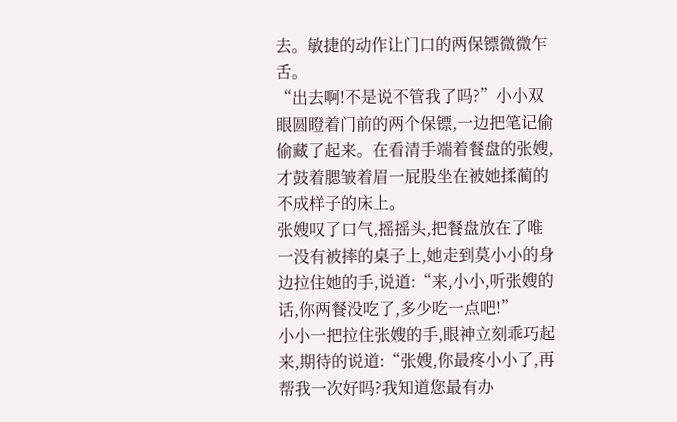去。敏捷的动作让门口的两保镖微微乍舌。
“出去啊!不是说不管我了吗?”小小双眼圆瞪着门前的两个保镖,一边把笔记偷偷藏了起来。在看清手端着餐盘的张嫂,才鼓着腮皱着眉一屁股坐在被她揉蔺的不成样子的床上。
张嫂叹了口气,摇摇头,把餐盘放在了唯一没有被摔的桌子上,她走到莫小小的身边拉住她的手,说道:“来,小小,听张嫂的话,你两餐没吃了,多少吃一点吧!”
小小一把拉住张嫂的手,眼神立刻乖巧起来,期待的说道:“张嫂,你最疼小小了,再帮我一次好吗?我知道您最有办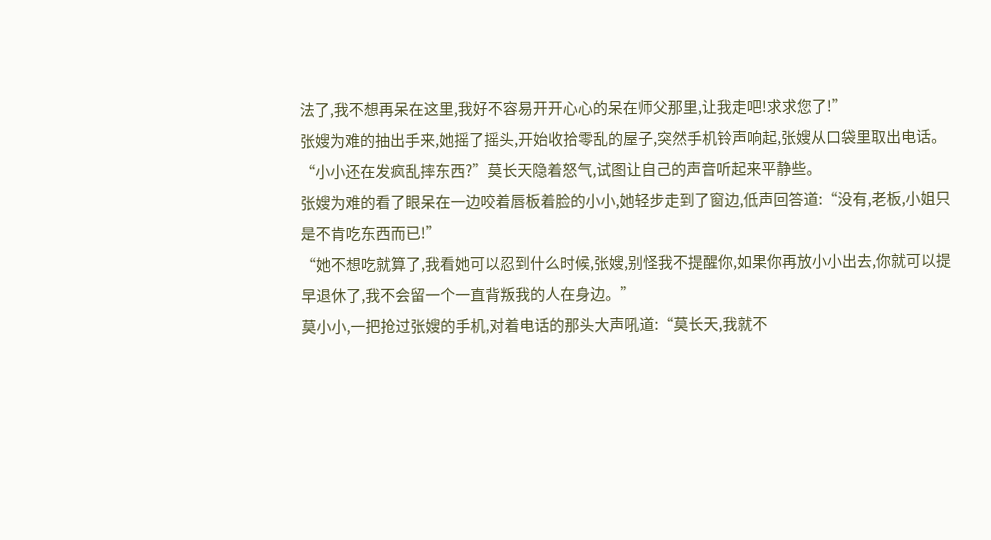法了,我不想再呆在这里,我好不容易开开心心的呆在师父那里,让我走吧!求求您了!”
张嫂为难的抽出手来,她摇了摇头,开始收拾零乱的屋子,突然手机铃声响起,张嫂从口袋里取出电话。
“小小还在发疯乱摔东西?”莫长天隐着怒气,试图让自己的声音听起来平静些。
张嫂为难的看了眼呆在一边咬着唇板着脸的小小,她轻步走到了窗边,低声回答道:“没有,老板,小姐只是不肯吃东西而已!”
“她不想吃就算了,我看她可以忍到什么时候,张嫂,别怪我不提醒你,如果你再放小小出去,你就可以提早退休了,我不会留一个一直背叛我的人在身边。”
莫小小,一把抢过张嫂的手机,对着电话的那头大声吼道:“莫长天,我就不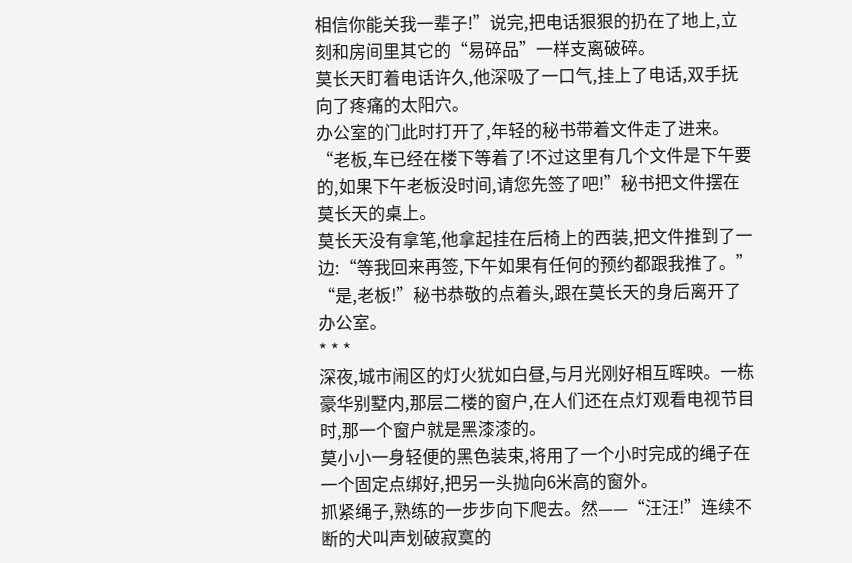相信你能关我一辈子!”说完,把电话狠狠的扔在了地上,立刻和房间里其它的“易碎品”一样支离破碎。
莫长天盯着电话许久,他深吸了一口气,挂上了电话,双手抚向了疼痛的太阳穴。
办公室的门此时打开了,年轻的秘书带着文件走了进来。
“老板,车已经在楼下等着了!不过这里有几个文件是下午要的,如果下午老板没时间,请您先签了吧!”秘书把文件摆在莫长天的桌上。
莫长天没有拿笔,他拿起挂在后椅上的西装,把文件推到了一边:“等我回来再签,下午如果有任何的预约都跟我推了。”
“是,老板!”秘书恭敬的点着头,跟在莫长天的身后离开了办公室。
* * *
深夜,城市闹区的灯火犹如白昼,与月光刚好相互晖映。一栋豪华别墅内,那层二楼的窗户,在人们还在点灯观看电视节目时,那一个窗户就是黑漆漆的。
莫小小一身轻便的黑色装束,将用了一个小时完成的绳子在一个固定点绑好,把另一头抛向6米高的窗外。
抓紧绳子,熟练的一步步向下爬去。然——“汪汪!”连续不断的犬叫声划破寂寞的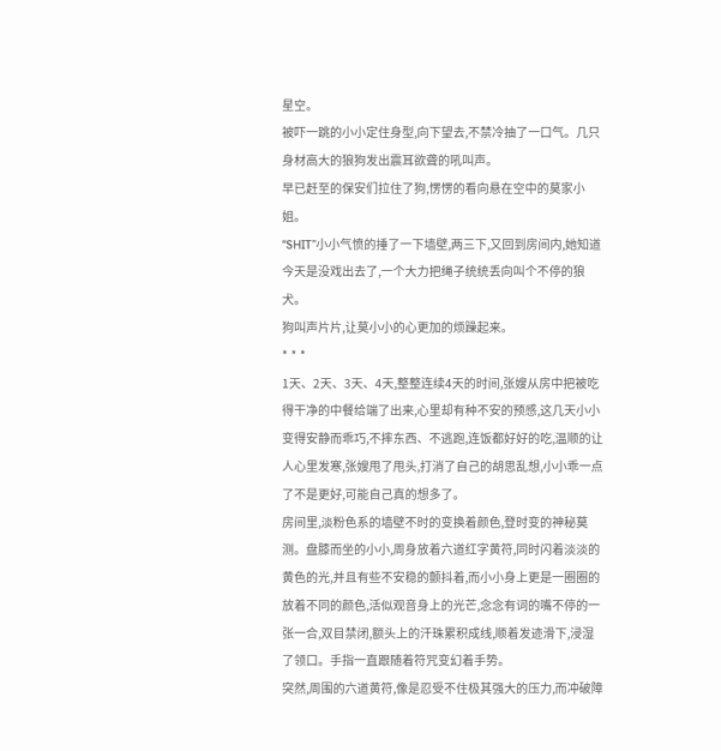星空。
被吓一跳的小小定住身型,向下望去,不禁冷抽了一口气。几只身材高大的狼狗发出震耳欲聋的吼叫声。
早已赶至的保安们拉住了狗,愣愣的看向悬在空中的莫家小姐。
“SHIT”小小气愤的捶了一下墙壁,两三下,又回到房间内,她知道今天是没戏出去了,一个大力把绳子统统丢向叫个不停的狼犬。
狗叫声片片,让莫小小的心更加的烦躁起来。
* * *
1天、2天、3天、4天,整整连续4天的时间,张嫂从房中把被吃得干净的中餐给端了出来,心里却有种不安的预感,这几天小小变得安静而乖巧,不摔东西、不逃跑,连饭都好好的吃,温顺的让人心里发寒,张嫂甩了甩头,打消了自己的胡思乱想,小小乖一点了不是更好,可能自己真的想多了。
房间里,淡粉色系的墙壁不时的变换着颜色,登时变的神秘莫测。盘膝而坐的小小,周身放着六道红字黄符,同时闪着淡淡的黄色的光,并且有些不安稳的颤抖着,而小小身上更是一圈圈的放着不同的颜色,活似观音身上的光芒,念念有词的嘴不停的一张一合,双目禁闭,额头上的汗珠累积成线,顺着发迹滑下,浸湿了领口。手指一直跟随着符咒变幻着手势。
突然,周围的六道黄符,像是忍受不住极其强大的压力,而冲破障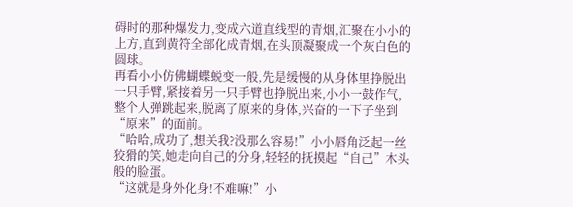碍时的那种爆发力,变成六道直线型的青烟,汇聚在小小的上方,直到黄符全部化成青烟,在头顶凝聚成一个灰白色的圆球。
再看小小仿佛蝴蝶蜕变一般,先是缓慢的从身体里挣脱出一只手臂,紧接着另一只手臂也挣脱出来,小小一鼓作气,整个人弹跳起来,脱离了原来的身体,兴奋的一下子坐到“原来”的面前。
“哈哈,成功了,想关我?没那么容易!”小小唇角泛起一丝狡猾的笑,她走向自己的分身,轻轻的抚摸起“自己”木头般的脸蛋。
“这就是身外化身!不难嘛!”小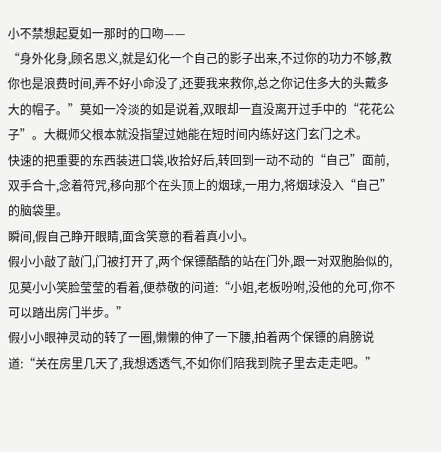小不禁想起夏如一那时的口吻——
“身外化身,顾名思义,就是幻化一个自己的影子出来,不过你的功力不够,教你也是浪费时间,弄不好小命没了,还要我来救你,总之你记住多大的头戴多大的帽子。”莫如一冷淡的如是说着,双眼却一直没离开过手中的“花花公子”。大概师父根本就没指望过她能在短时间内练好这门玄门之术。
快速的把重要的东西装进口袋,收拾好后,转回到一动不动的“自己”面前,双手合十,念着符咒,移向那个在头顶上的烟球,一用力,将烟球没入“自己”的脑袋里。
瞬间,假自己睁开眼睛,面含笑意的看着真小小。
假小小敲了敲门,门被打开了,两个保镖酷酷的站在门外,跟一对双胞胎似的,见莫小小笑脸莹莹的看着,便恭敬的问道:“小姐,老板吩咐,没他的允可,你不可以踏出房门半步。”
假小小眼神灵动的转了一圈,懒懒的伸了一下腰,拍着两个保镖的肩膀说道:“关在房里几天了,我想透透气,不如你们陪我到院子里去走走吧。”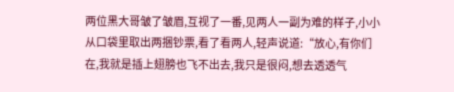两位黑大哥皱了皱眉,互视了一番,见两人一副为难的样子,小小从口袋里取出两捆钞票,看了看两人,轻声说道:“放心,有你们在,我就是插上翅膀也飞不出去,我只是很闷,想去透透气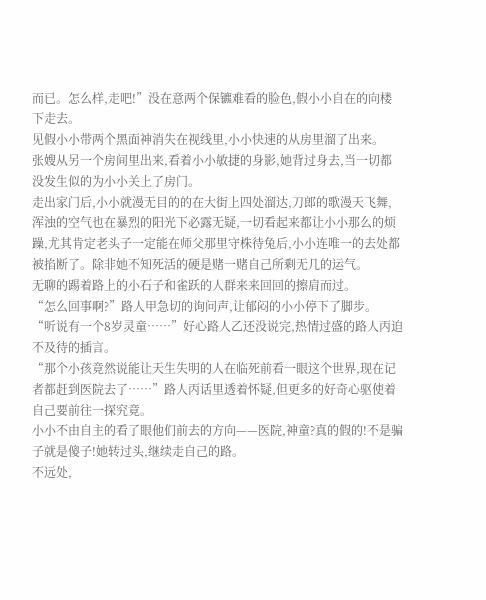而已。怎么样,走吧!”没在意两个保镳难看的脸色,假小小自在的向楼下走去。
见假小小带两个黑面神消失在视线里,小小快速的从房里溜了出来。
张嫂从另一个房间里出来,看着小小敏捷的身影,她背过身去,当一切都没发生似的为小小关上了房门。
走出家门后,小小就漫无目的的在大街上四处溜达,刀郎的歌漫天飞舞,浑浊的空气也在暴烈的阳光下必露无疑,一切看起来都让小小那么的烦躁,尤其肯定老头子一定能在师父那里守株待兔后,小小连唯一的去处都被掐断了。除非她不知死活的硬是赌一赌自己所剩无几的运气。
无聊的踢着路上的小石子和雀跃的人群来来回回的擦肩而过。
“怎么回事啊?”路人甲急切的询问声,让郁闷的小小停下了脚步。
“听说有一个8岁灵童……”好心路人乙还没说完,热情过盛的路人丙迫不及待的插言。
“那个小孩竟然说能让天生失明的人在临死前看一眼这个世界,现在记者都赶到医院去了……”路人丙话里透着怀疑,但更多的好奇心驱使着自己要前往一探究竟。
小小不由自主的看了眼他们前去的方向——医院,神童?真的假的!不是骗子就是傻子!她转过头,继续走自己的路。
不远处,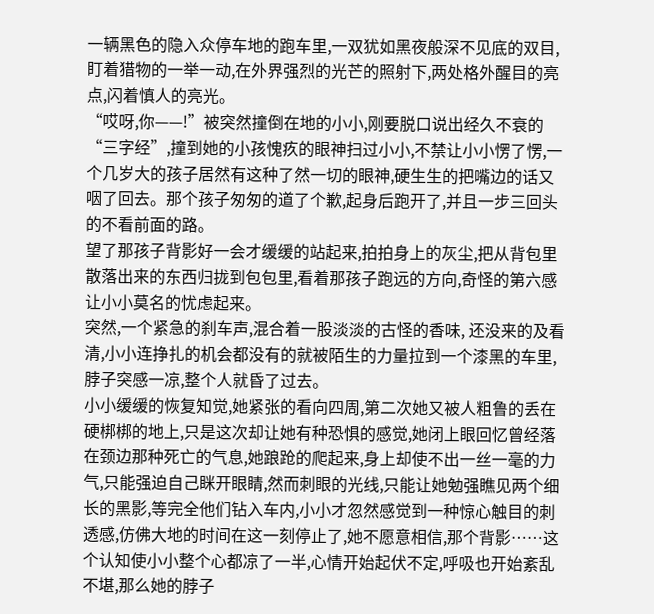一辆黑色的隐入众停车地的跑车里,一双犹如黑夜般深不见底的双目,盯着猎物的一举一动,在外界强烈的光芒的照射下,两处格外醒目的亮点,闪着慎人的亮光。
“哎呀,你——!”被突然撞倒在地的小小,刚要脱口说出经久不衰的“三字经”,撞到她的小孩愧疚的眼神扫过小小,不禁让小小愣了愣,一个几岁大的孩子居然有这种了然一切的眼神,硬生生的把嘴边的话又咽了回去。那个孩子匆匆的道了个歉,起身后跑开了,并且一步三回头的不看前面的路。
望了那孩子背影好一会才缓缓的站起来,拍拍身上的灰尘,把从背包里散落出来的东西归拢到包包里,看着那孩子跑远的方向,奇怪的第六感让小小莫名的忧虑起来。
突然,一个紧急的刹车声,混合着一股淡淡的古怪的香味, 还没来的及看清,小小连挣扎的机会都没有的就被陌生的力量拉到一个漆黑的车里,脖子突感一凉,整个人就昏了过去。
小小缓缓的恢复知觉,她紧张的看向四周,第二次她又被人粗鲁的丢在硬梆梆的地上,只是这次却让她有种恐惧的感觉,她闭上眼回忆曾经落在颈边那种死亡的气息,她踉跄的爬起来,身上却使不出一丝一毫的力气,只能强迫自己眯开眼睛,然而刺眼的光线,只能让她勉强瞧见两个细长的黑影,等完全他们钻入车内,小小才忽然感觉到一种惊心触目的刺透感,仿佛大地的时间在这一刻停止了,她不愿意相信,那个背影……这个认知使小小整个心都凉了一半,心情开始起伏不定,呼吸也开始紊乱不堪,那么她的脖子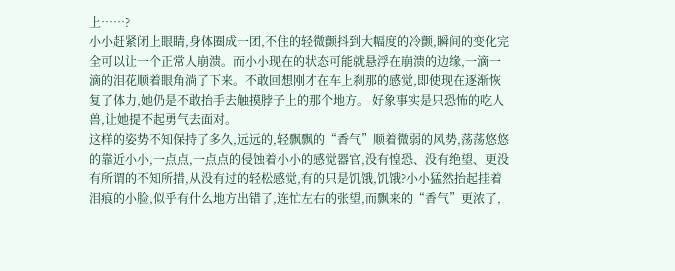上……?
小小赶紧闭上眼睛,身体圈成一团,不住的轻微颤抖到大幅度的冷颤,瞬间的变化完全可以让一个正常人崩溃。而小小现在的状态可能就悬浮在崩溃的边缘,一滴一滴的泪花顺着眼角淌了下来。不敢回想刚才在车上刹那的感觉,即使现在逐渐恢复了体力,她仍是不敢抬手去触摸脖子上的那个地方。 好象事实是只恐怖的吃人兽,让她提不起勇气去面对。
这样的姿势不知保持了多久,远远的,轻飘飘的“香气”顺着微弱的风势,荡荡悠悠的靠近小小,一点点,一点点的侵蚀着小小的感觉器官,没有惶恐、没有绝望、更没有所谓的不知所措,从没有过的轻松感觉,有的只是饥饿,饥饿?小小猛然抬起挂着泪痕的小脸,似乎有什么地方出错了,连忙左右的张望,而飘来的“香气”更浓了,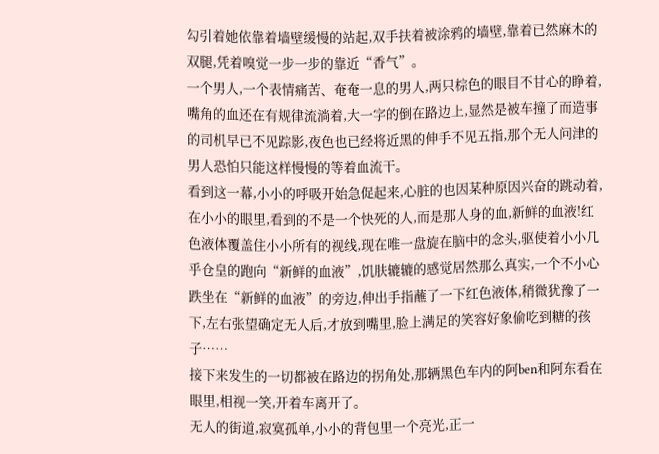勾引着她依靠着墙壁缓慢的站起,双手扶着被涂鸦的墙壁,靠着已然麻木的双腿,凭着嗅觉一步一步的靠近“香气”。
一个男人,一个表情痛苦、奄奄一息的男人,两只棕色的眼目不甘心的睁着,嘴角的血还在有规律流淌着,大一字的倒在路边上,显然是被车撞了而造事的司机早已不见踪影,夜色也已经将近黑的伸手不见五指,那个无人问津的男人恐怕只能这样慢慢的等着血流干。
看到这一幕,小小的呼吸开始急促起来,心脏的也因某种原因兴奋的跳动着,在小小的眼里,看到的不是一个快死的人,而是那人身的血,新鲜的血液!红色液体覆盖住小小所有的视线,现在唯一盘旋在脑中的念头,驱使着小小几乎仓皇的跑向“新鲜的血液”,饥肤辘辘的感觉居然那么真实,一个不小心跌坐在“新鲜的血液”的旁边,伸出手指蘸了一下红色液体,稍微犹豫了一下,左右张望确定无人后,才放到嘴里,脸上满足的笑容好象偷吃到糖的孩子……
接下来发生的一切都被在路边的拐角处,那辆黑色车内的阿ben和阿东看在眼里,相视一笑,开着车离开了。
无人的街道,寂寞孤单,小小的背包里一个亮光,正一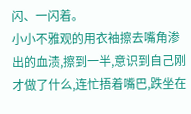闪、一闪着。
小小不雅观的用衣袖擦去嘴角渗出的血渍,擦到一半,意识到自己刚才做了什么,连忙捂着嘴巴,跌坐在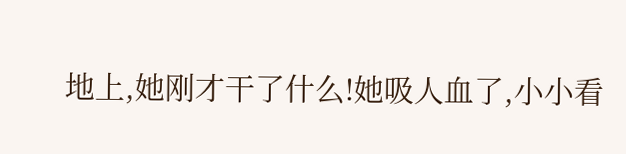地上,她刚才干了什么!她吸人血了,小小看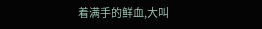着满手的鲜血,大叫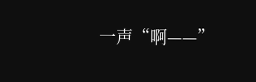一声“啊——”